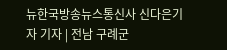뉴한국방송뉴스통신사 신다은기자 기자 | 전남 구례군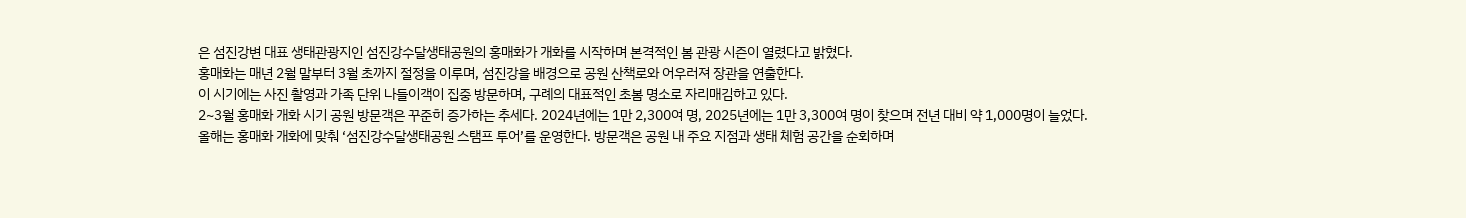은 섬진강변 대표 생태관광지인 섬진강수달생태공원의 홍매화가 개화를 시작하며 본격적인 봄 관광 시즌이 열렸다고 밝혔다.
홍매화는 매년 2월 말부터 3월 초까지 절정을 이루며, 섬진강을 배경으로 공원 산책로와 어우러져 장관을 연출한다.
이 시기에는 사진 촬영과 가족 단위 나들이객이 집중 방문하며, 구례의 대표적인 초봄 명소로 자리매김하고 있다.
2~3월 홍매화 개화 시기 공원 방문객은 꾸준히 증가하는 추세다. 2024년에는 1만 2,300여 명, 2025년에는 1만 3,300여 명이 찾으며 전년 대비 약 1,000명이 늘었다.
올해는 홍매화 개화에 맞춰 ‘섬진강수달생태공원 스탬프 투어’를 운영한다. 방문객은 공원 내 주요 지점과 생태 체험 공간을 순회하며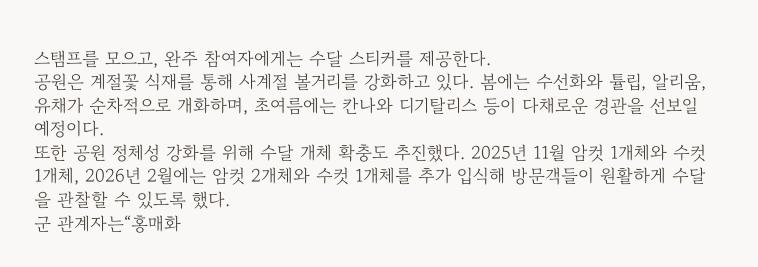스탬프를 모으고, 완주 참여자에게는 수달 스티커를 제공한다.
공원은 계절꽃 식재를 통해 사계절 볼거리를 강화하고 있다. 봄에는 수선화와 튤립, 알리움, 유채가 순차적으로 개화하며, 초여름에는 칸나와 디기탈리스 등이 다채로운 경관을 선보일 예정이다.
또한 공원 정체성 강화를 위해 수달 개체 확충도 추진했다. 2025년 11월 암컷 1개체와 수컷 1개체, 2026년 2월에는 암컷 2개체와 수컷 1개체를 추가 입식해 방문객들이 원활하게 수달을 관찰할 수 있도록 했다.
군 관계자는“홍매화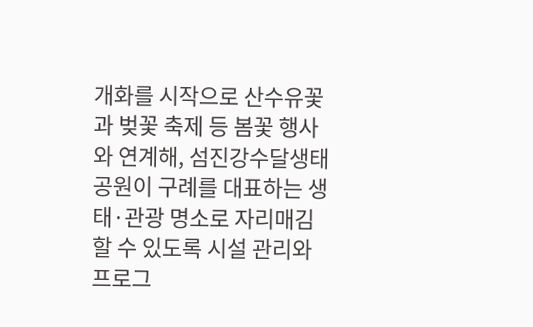개화를 시작으로 산수유꽃과 벚꽃 축제 등 봄꽃 행사와 연계해, 섬진강수달생태공원이 구례를 대표하는 생태·관광 명소로 자리매김할 수 있도록 시설 관리와 프로그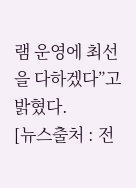램 운영에 최선을 다하겠다”고 밝혔다.
[뉴스출처 : 전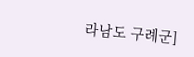라남도 구례군]